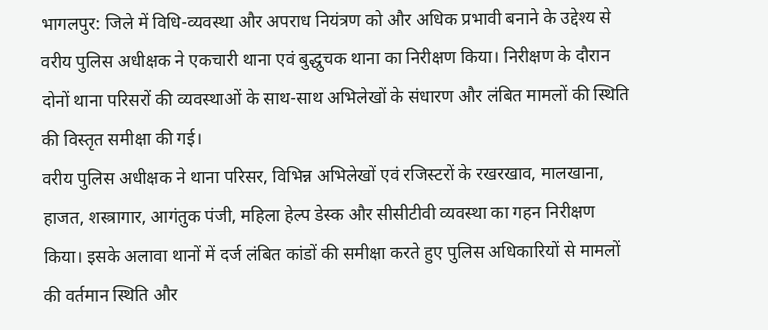भागलपुर: जिले में विधि-व्यवस्था और अपराध नियंत्रण को और अधिक प्रभावी बनाने के उद्देश्य से वरीय पुलिस अधीक्षक ने एकचारी थाना एवं बुद्धुचक थाना का निरीक्षण किया। निरीक्षण के दौरान दोनों थाना परिसरों की व्यवस्थाओं के साथ-साथ अभिलेखों के संधारण और लंबित मामलों की स्थिति की विस्तृत समीक्षा की गई।
वरीय पुलिस अधीक्षक ने थाना परिसर, विभिन्न अभिलेखों एवं रजिस्टरों के रखरखाव, मालखाना, हाजत, शस्त्रागार, आगंतुक पंजी, महिला हेल्प डेस्क और सीसीटीवी व्यवस्था का गहन निरीक्षण किया। इसके अलावा थानों में दर्ज लंबित कांडों की समीक्षा करते हुए पुलिस अधिकारियों से मामलों की वर्तमान स्थिति और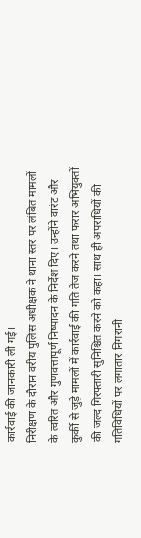कार्रवाई की जानकारी ली गई।
निरीक्षण के दौरान वरीय पुलिस अधीक्षक ने थाना स्तर पर लंबित मामलों के त्वरित और गुणवत्तापूर्ण निष्पादन के निर्देश दिए। उन्होंने वारंट और कुर्की से जुड़े मामलों में कार्रवाई की गति तेज करने तथा फरार अभियुक्तों की जल्द गिरफ्तारी सुनिश्चित करने को कहा। साथ ही अपराधियों की गतिविधियों पर लगातार निगरानी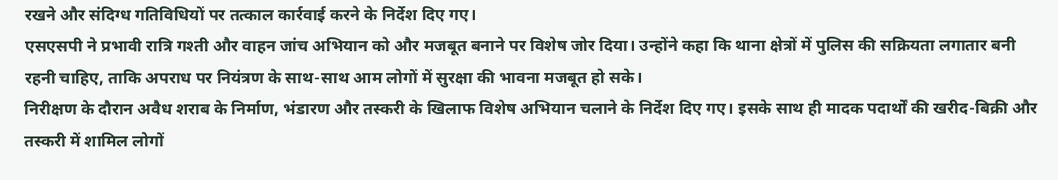रखने और संदिग्ध गतिविधियों पर तत्काल कार्रवाई करने के निर्देश दिए गए।
एसएसपी ने प्रभावी रात्रि गश्ती और वाहन जांच अभियान को और मजबूत बनाने पर विशेष जोर दिया। उन्होंने कहा कि थाना क्षेत्रों में पुलिस की सक्रियता लगातार बनी रहनी चाहिए, ताकि अपराध पर नियंत्रण के साथ-साथ आम लोगों में सुरक्षा की भावना मजबूत हो सके।
निरीक्षण के दौरान अवैध शराब के निर्माण, भंडारण और तस्करी के खिलाफ विशेष अभियान चलाने के निर्देश दिए गए। इसके साथ ही मादक पदार्थों की खरीद-बिक्री और तस्करी में शामिल लोगों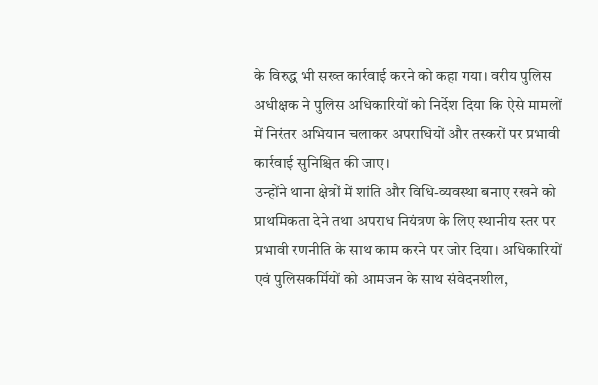के विरुद्ध भी सख्त कार्रवाई करने को कहा गया। वरीय पुलिस अधीक्षक ने पुलिस अधिकारियों को निर्देश दिया कि ऐसे मामलों में निरंतर अभियान चलाकर अपराधियों और तस्करों पर प्रभावी कार्रवाई सुनिश्चित की जाए।
उन्होंने थाना क्षेत्रों में शांति और विधि-व्यवस्था बनाए रखने को प्राथमिकता देने तथा अपराध नियंत्रण के लिए स्थानीय स्तर पर प्रभावी रणनीति के साथ काम करने पर जोर दिया। अधिकारियों एवं पुलिसकर्मियों को आमजन के साथ संवेदनशील,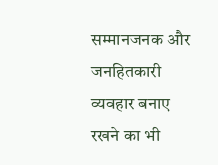सम्मानजनक और जनहितकारी व्यवहार बनाए रखने का भी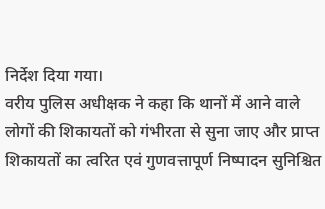निर्देश दिया गया।
वरीय पुलिस अधीक्षक ने कहा कि थानों में आने वाले लोगों की शिकायतों को गंभीरता से सुना जाए और प्राप्त शिकायतों का त्वरित एवं गुणवत्तापूर्ण निष्पादन सुनिश्चित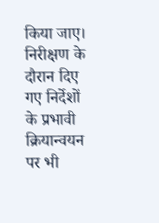किया जाए। निरीक्षण के दौरान दिए गए निर्देशों के प्रभावी क्रियान्वयन पर भी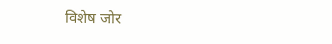विशेष जोर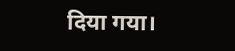दिया गया।